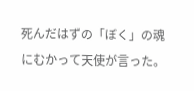死んだはずの「ぼく」の魂にむかって天使が言った。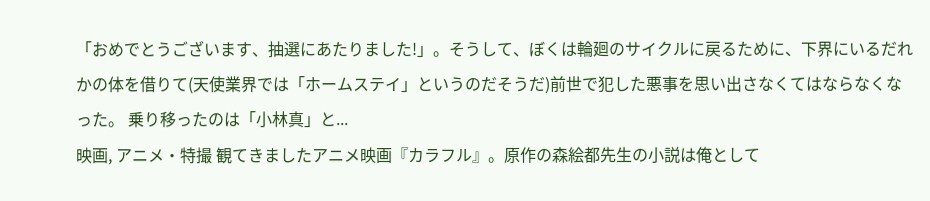「おめでとうございます、抽選にあたりました!」。そうして、ぼくは輪廻のサイクルに戻るために、下界にいるだれかの体を借りて(天使業界では「ホームステイ」というのだそうだ)前世で犯した悪事を思い出さなくてはならなくなった。 乗り移ったのは「小林真」と...
映画, アニメ・特撮 観てきましたアニメ映画『カラフル』。原作の森絵都先生の小説は俺として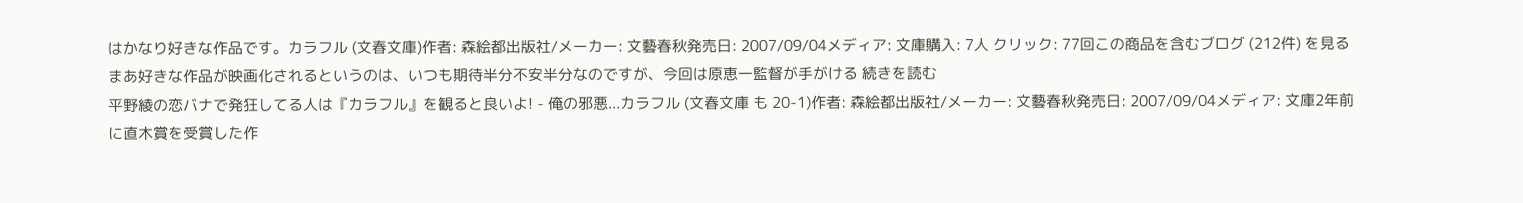はかなり好きな作品です。カラフル (文春文庫)作者: 森絵都出版社/メーカー: 文藝春秋発売日: 2007/09/04メディア: 文庫購入: 7人 クリック: 77回この商品を含むブログ (212件) を見る まあ好きな作品が映画化されるというのは、いつも期待半分不安半分なのですが、今回は原恵一監督が手がける 続きを読む
平野綾の恋バナで発狂してる人は『カラフル』を観ると良いよ! - 俺の邪悪...カラフル (文春文庫 も 20-1)作者: 森絵都出版社/メーカー: 文藝春秋発売日: 2007/09/04メディア: 文庫2年前に直木賞を受賞した作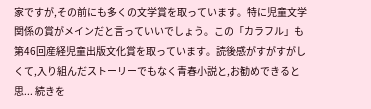家ですが,その前にも多くの文学賞を取っています。特に児童文学関係の賞がメインだと言っていいでしょう。この「カラフル」も第46回産経児童出版文化賞を取っています。読後感がすがすがしくて,入り組んだストーリーでもなく青春小説と,お勧めできると思... 続きを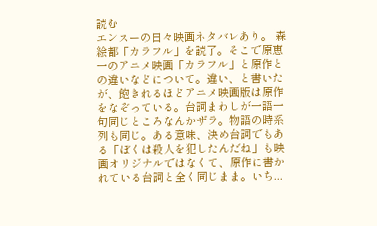読む
エンスーの日々映画ネタバレあり。 森絵都「カラフル」を読了。そこで原恵一のアニメ映画「カラフル」と原作との違いなどについて。違い、と書いたが、飽きれるほどアニメ映画版は原作をなぞっている。台詞まわしが一語一句同じところなんかザラ。物語の時系列も同じ。ある意味、決め台詞でもある「ぼくは殺人を犯したんだね」も映画オリジナルではなくて、原作に書かれている台詞と全く同じまま。いち...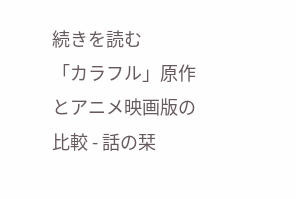続きを読む
「カラフル」原作とアニメ映画版の比較 - 話の栞